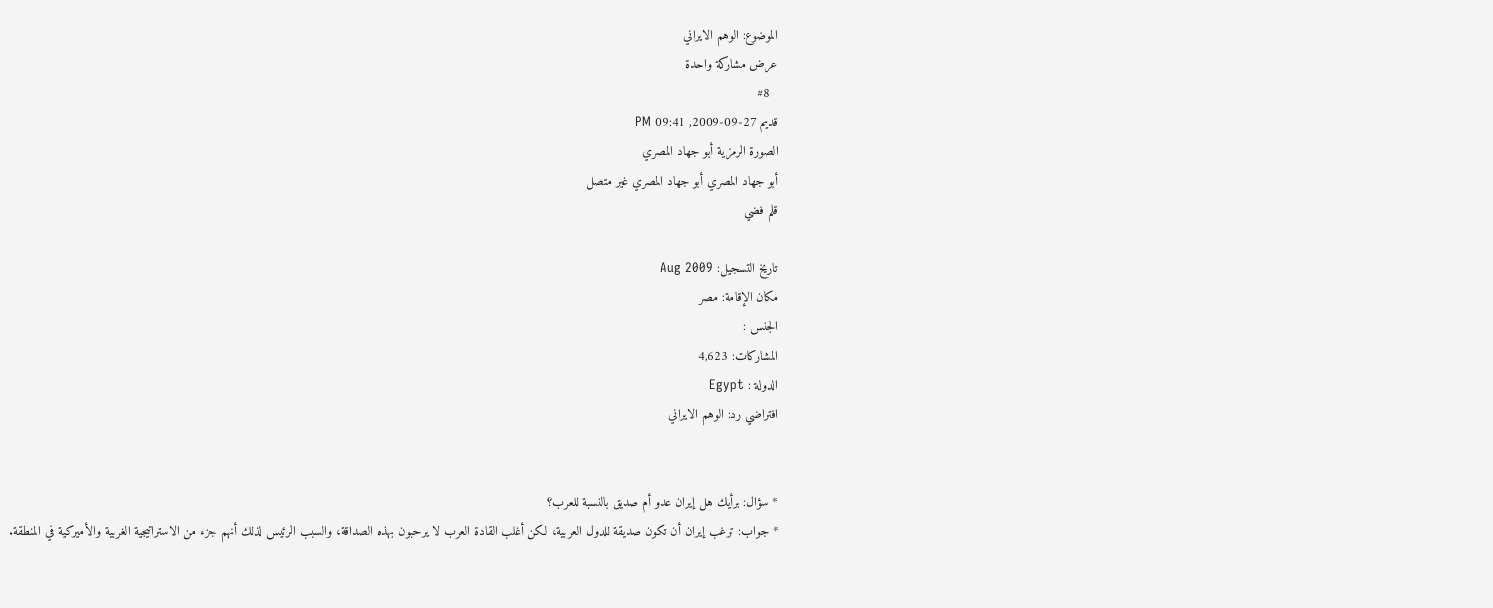الموضوع: الوهم الايراني
عرض مشاركة واحدة
  #8
قديم 27-09-2009, 09:41 PM
الصورة الرمزية أبو جهاد المصري
أبو جهاد المصري أبو جهاد المصري غير متصل
قلم فضي

تاريخ التسجيل: Aug 2009
مكان الإقامة: مصر
الجنس :
المشاركات: 4,623
الدولة : Egypt
افتراضي رد: الوهم الايراني


* سؤال: برأيك هل إيران عدو أم صديق بالنسبة للعرب؟
* جواب: ترغب إيران أن تكون صديقة للدول العربية، لكن أغلب القادة العرب لا يرحبون بهذه الصداقة، والسبب الرئيس لذلك أنهم جزء من الاستراتيجية الغربية والأميركية في المنطقة.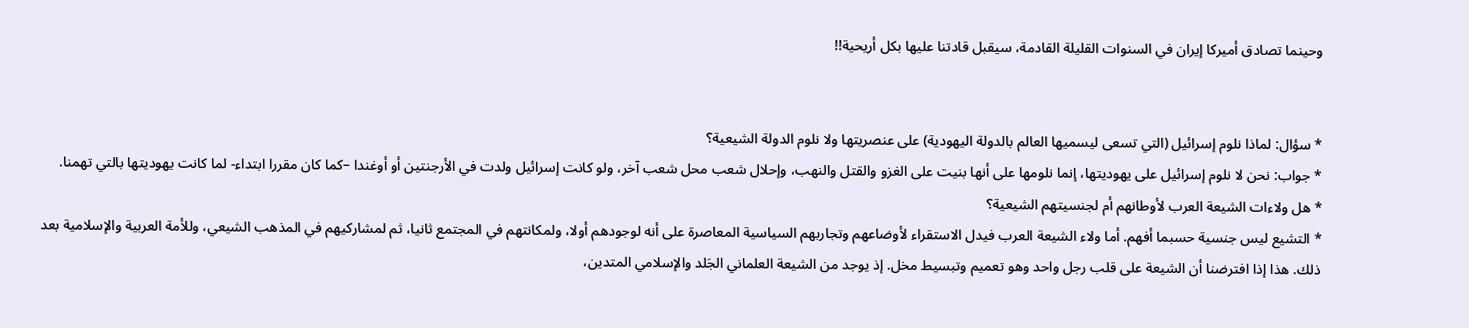وحينما تصادق أميركا إيران في السنوات القليلة القادمة، سيقبل قادتنا عليها بكل أريحية!!


* سؤال: لماذا نلوم إسرائيل (التي تسعى ليسميها العالم بالدولة اليهودية) على عنصريتها ولا نلوم الدولة الشيعية؟
* جواب: نحن لا نلوم إسرائيل على يهوديتها، إنما نلومها على أنها بنيت على الغزو والقتل والنهب، وإحلال شعب محل شعب آخر، ولو كانت إسرائيل ولدت في الأرجنتين أو أوغندا –كما كان مقررا ابتداء- لما كانت يهوديتها بالتي تهمنا.
* هل ولاءات الشيعة العرب لأوطانهم أم لجنسيتهم الشيعية؟
* التشيع ليس جنسية حسبما أفهم. أما ولاء الشيعة العرب فيدل الاستقراء لأوضاعهم وتجاربهم السياسية المعاصرة على أنه لوجودهم أولا، ولمكانتهم في المجتمع ثانيا، ثم لمشاركيهم في المذهب الشيعي، وللأمة العربية والإسلامية بعد ذلك. هذا إذا افترضنا أن الشيعة على قلب رجل واحد وهو تعميم وتبسيط مخل. إذ يوجد من الشيعة العلماني الجَلد والإسلامي المتدين،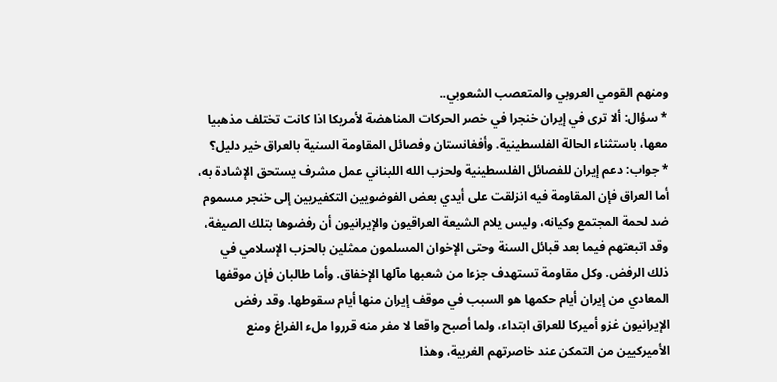ومنهم القومي العروبي والمتعصب الشعوبي..
* سؤال: ألا ترى في إيران خنجرا في خصر الحركات المناهضة لأمريكا اذا كانت تختلف مذهبيا معها، باستثناء الحالة الفلسطينية. وأفغانستان وفصائل المقاومة السنية بالعراق خير دليل؟
* جواب: دعم إيران للفصائل الفلسطينية ولحزب الله اللبناني عمل مشرف يستحق الإشادة به، أما العراق فإن المقاومة فيه انزلقت على أيدي بعض الفوضويين التكفيريين إلى خنجر مسموم ضد لحمة المجتمع وكيانه، وليس يلام الشيعة العراقيون والإيرانيون أن رفضوها بتلك الصيغة، وقد اتبعتهم فيما بعد قبائل السنة وحتى الإخوان المسلمون ممثلين بالحزب الإسلامي في ذلك الرفض. وكل مقاومة تستهدف جزءا من شعبها مآلها الإخفاق. وأما طالبان فإن موقفها المعادي من إيران أيام حكمها هو السبب في موقف إيران منها أيام سقوطها. وقد رفض الإيرانيون غزو أميركا للعراق ابتداء، ولما أصبح واقعا لا مفر منه قرروا ملء الفراغ ومنع الأميركيين من التمكن عند خاصرتهم الغربية، وهذا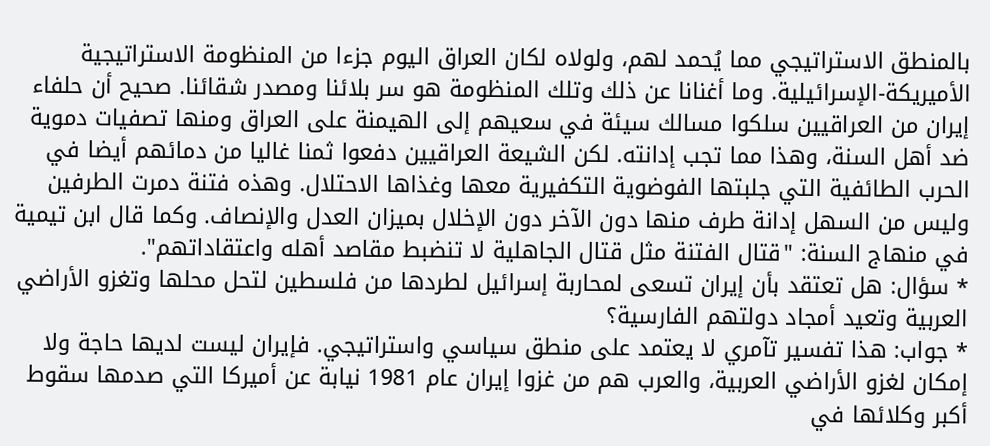بالمنطق الاستراتيجي مما يُحمد لهم، ولولاه لكان العراق اليوم جزءا من المنظومة الاستراتيجية الأميريكة-الإسرائيلية. وما أغنانا عن ذلك وتلك المنظومة هو سر بلائنا ومصدر شقائنا. صحيح أن حلفاء إيران من العراقيين سلكوا مسالك سيئة في سعيهم إلى الهيمنة على العراق ومنها تصفيات دموية ضد أهل السنة، وهذا مما تجب إدانته. لكن الشيعة العراقيين دفعوا ثمنا غاليا من دمائهم أيضا في الحرب الطائفية التي جلبتها الفوضوية التكفيرية معها وغذاها الاحتلال. وهذه فتنة دمرت الطرفين وليس من السهل إدانة طرف منها دون الآخر دون الإخلال بميزان العدل والإنصاف. وكما قال ابن تيمية في منهاج السنة: "قتال الفتنة مثل قتال الجاهلية لا تنضبط مقاصد أهله واعتقاداتهم".
* سؤال: هل تعتقد بأن إيران تسعى لمحاربة إسرائيل لطردها من فلسطين لتحل محلها وتغزو الأراضي العربية وتعيد أمجاد دولتهم الفارسية؟
* جواب: هذا تفسير تآمري لا يعتمد على منطق سياسي واستراتيجي. فإيران ليست لديها حاجة ولا إمكان لغزو الأراضي العربية، والعرب هم من غزوا إيران عام 1981 نيابة عن أميركا التي صدمها سقوط أكبر وكلائها في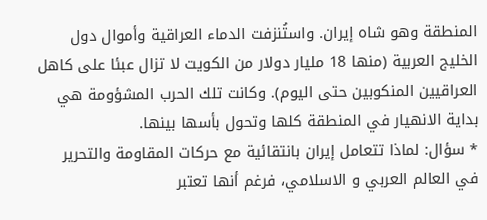المنطقة وهو شاه إيران. واستُنزفت الدماء العراقية وأموال دول الخليج العربية (منها 18 مليار دولار من الكويت لا تزال عبئا على كاهل العراقيين المنكوبين حتى اليوم). وكانت تلك الحرب المشؤومة هي بداية الانهيار في المنطقة كلها وتحول بأسها بينها.
* سؤال: لماذا تتعامل إيران بانتقائية مع حركات المقاومة والتحرير في العالم العربي و الاسلامي، فرغم أنها تعتبر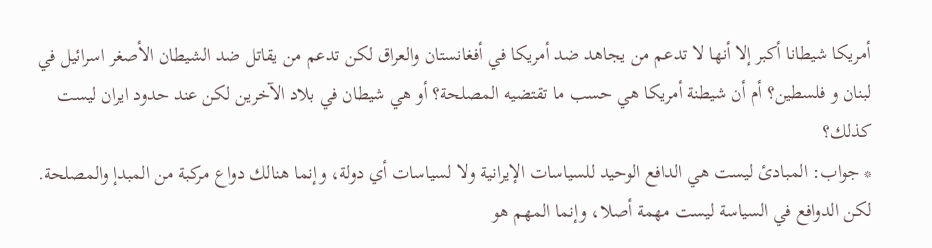أمريكا شيطانا أكبر إلا أنها لا تدعم من يجاهد ضد أمريكا في أفغانستان والعراق لكن تدعم من يقاتل ضد الشيطان الأصغر اسرائيل في لبنان و فلسطين؟ أم أن شيطنة أمريكا هي حسب ما تقتضيه المصلحة؟ أو هي شيطان في بلاد الآخرين لكن عند حدود ايران ليست كذلك؟
* جواب: المبادئ ليست هي الدافع الوحيد للسياسات الإيرانية ولا لسياسات أي دولة، وإنما هنالك دواع مركبة من المبدإ والمصلحة. لكن الدوافع في السياسة ليست مهمة أصلا، وإنما المهم هو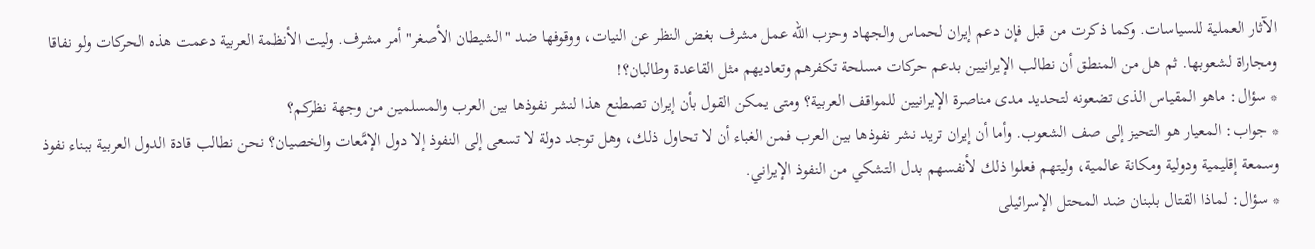الآثار العملية للسياسات. وكما ذكرت من قبل فإن دعم إيران لحماس والجهاد وحزب الله عمل مشرف بغض النظر عن النيات، ووقوفها ضد "الشيطان الأصغر" أمر مشرف. وليت الأنظمة العربية دعمت هذه الحركات ولو نفاقا ومجاراة لشعوبها. ثم هل من المنطق أن نطالب الإيرانيين بدعم حركات مسلحة تكفرهم وتعاديهم مثل القاعدة وطالبان؟!
* سؤال: ماهو المقياس الذى تضعونه لتحديد مدى مناصرة الإيرانيين للمواقف العربية؟ ومتى يمكن القول بأن إيران تصطنع هذا لنشر نفوذها بين العرب والمسلمين من وجهة نظركم؟
* جواب: المعيار هو التحيز إلى صف الشعوب. وأما أن إيران تريد نشر نفوذها بين العرب فمن الغباء أن لا تحاول ذلك، وهل توجد دولة لا تسعى إلى النفوذ إلا دول الإمَّعات والخصيان؟ نحن نطالب قادة الدول العربية ببناء نفوذ وسمعة إقليمية ودولية ومكانة عالمية، وليتهم فعلوا ذلك لأنفسهم بدل التشكي من النفوذ الإيراني.
* سؤال: لماذا القتال بلبنان ضد المحتل الإسرائيلى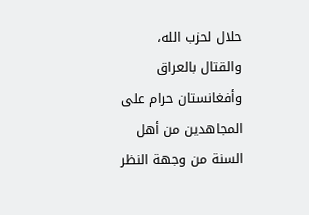حلال لحزب الله، والقتال بالعراق وأفغانستان حرام على المجاهدين من أهل السنة من وجهة النظر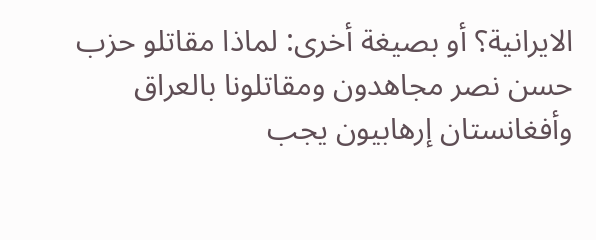الايرانية؟ أو بصيغة أخرى: لماذا مقاتلو حزب حسن نصر مجاهدون ومقاتلونا بالعراق وأفغانستان إرهابيون يجب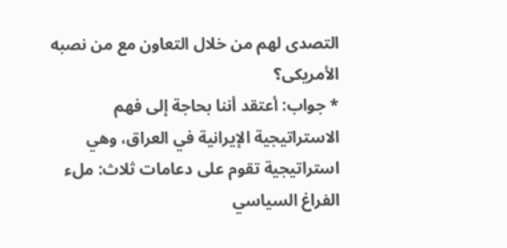التصدى لهم من خلال التعاون مع من نصبه الأمريكى؟
* جواب: أعتقد أننا بحاجة إلى فهم الاستراتيجية الإيرانية في العراق، وهي استراتيجية تقوم على دعامات ثلاث: ملء الفراغ السياسي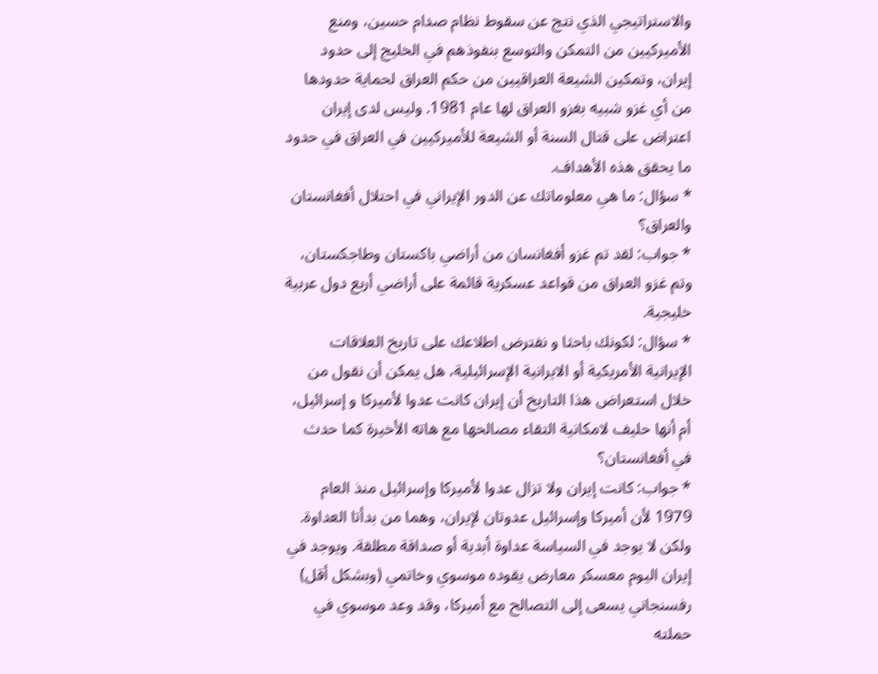والاستراتيجي الذي نتج عن سقوط نظام صدام حسين، ومنع الأميركيين من التمكن والتوسع بنفوذهم في الخليج إلى حدود إيران، وتمكين الشيعة العراقيين من حكم العراق لحماية حدودها من أي غزو شبيه بغزو العراق لها عام 1981. وليس لدى إيران اعتراض على قتال السنة أو الشيعة للأميركيين في العراق في حدود ما يحقق هذه الأهداف.
* سؤال: ما هي معلوماتك عن الدور الإيراني في احتلال أفغانستان والعراق؟
* جواب: لقد تم غزو أفغانسان من أراضي باكستان وطاجكستان، وتم غزو العراق من قواعد عسكرية قائمة على أراضي أربع دول عربية خليجية.
* سؤال: لكونك باحثا و نفترض اطلاعك على تاريخ العلاقات الإيرانية الأمريكية أو الايرانية الإسرائيلية، هل يمكن أن نقول من خلال استعراض هذا التاريخ أن إيران كانت عدوا لأميركا و إسرائيل، أم أنها حليف لامكانية التقاء مصالحها مع هاته الأخيرة كما حدث في أفغانستان؟
* جواب: كانت إيران ولا تزال عدوا لأميركا وإسرائيل منذ العام 1979 لأن أميركا وإسرائيل عدوتان لإيران، وهما من بدأتا العداوة. ولكن لا يوجد في السياسة عداوة أبدية أو صداقة مطلقة. ويوجد في إيران اليوم معسكر معارض يقوده موسوي وخاتمي (وبشكل أقل) رفسنجاني يسعى إلى التصالح مع أميركا، وقد وعد موسوي في حملته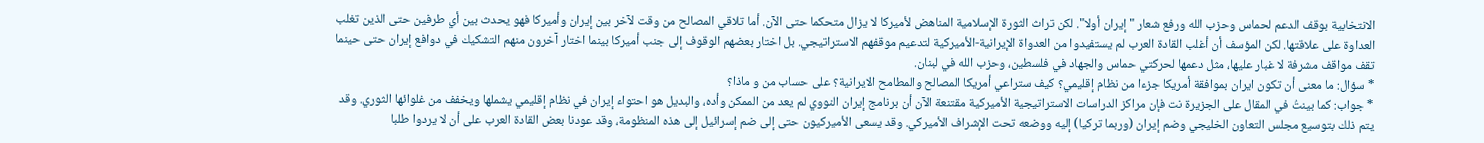الانتخابية بوقف الدعم لحماس وحزب الله ورفع شعار "إيران أولا". لكن تراث الثورة الإسلامية المناهض لأميركا لا يزال متحكما حتى الآن. أما تلاقي المصالح من وقت لآخر بين إيران وأميركا فهو يحدث بين أي طرفين حتى الذين تغلب العداوة على علاقتها. لكن المؤسف أن أغلب القادة العرب لم يستفيدوا من العدواة الإيرانية-الأميركية لتدعيم موقفهم الاستراتيجي. بل اختار بعضهم الوقوف إلى جنب أميركا بينما اختار آخرون منهم التشكيك في دوافع إيران حتى حينما تقف مواقف مشرفة لا غبار عليها، مثل دعمها لحركتي حماس والجهاد في فلسطين، وحزب الله في لبنان.
* سؤال: ما معنى أن تكون ايران بموافقة أمريكا جزءا من نظام إقليمي؟ كيف ستراعي أمريكا المصالح والمطامح الايرانية؟ على حساب من و ماذا؟
* جواب: كما بينتُ في المقال على الجزيرة نت فإن مراكز الدراسات الاستراتيجية الأميركية مقتنعة الآن أن برنامج إيران النووي لم يعد من الممكن وأده، والبديل هو احتواء إيران في نظام إقليمي يشملها ويخفف من غلوائها الثوري. وقد يتم ذلك بتوسيع مجلس التعاون الخليجي وضم إيران (وربما تركيا) إليه ووضعه تحت الإشراف الأميركي. وقد يسعى الأميركيون حتى إلى ضم إسرائيل إلى هذه المنظومة، وقد عودنا بعض القادة العرب على أن لا يردوا طلبا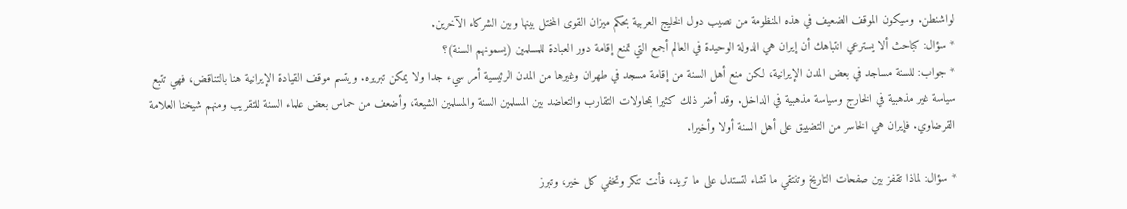لواشنطن. وسيكون الموقف الضعيف في هذه المنظومة من نصيب دول الخليج العربية بحكم ميزان القوى المختل بينها وبين الشركاء الآخرين.
* سؤال: كباحث ألا يسترعي انتباهك أن إيران هي الدولة الوحيدة في العالم أجمع التي تمنع إقامة دور العبادة للمسلمين (يسمونهم السنة)؟
* جواب: للسنة مساجد في بعض المدن الإيرانية، لكن منع أهل السنة من إقامة مسجد في طهران وغيرها من المدن الرئيسية أمر سيء جدا ولا يمكن تبريره. ويتسم موقف القيادة الإيرانية هنا بالتناقض، فهي تتبع سياسة غير مذهبية في الخارج وسياسة مذهبية في الداخل. وقد أضر ذلك كثيرا بمحاولات التقارب والتعاضد بين المسلمين السنة والمسلمين الشيعة، وأضعف من حماس بعض علماء السنة للتقريب ومنهم شيخنا العلامة القرضاوي. فإيران هي الخاسر من التضييق على أهل السنة أولا وأخيرا.

* سؤال: لماذا تقفز بين صفحات التاريخ وتنتقي ما تشاء لتستدل على ما تريد، فأنت تنكر وتخفي كل خير، وتبرز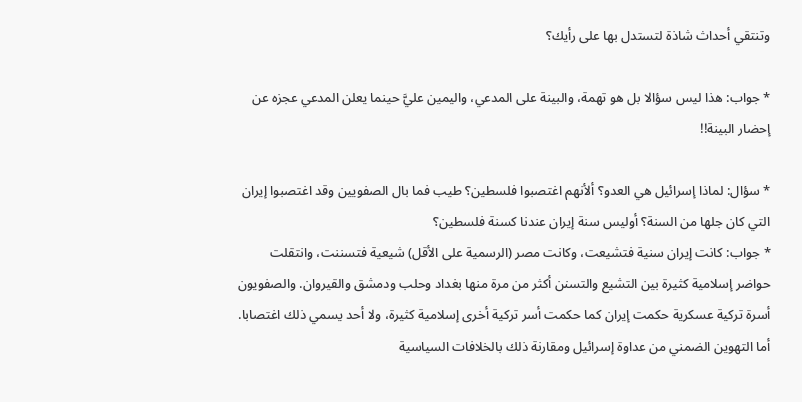وتنتقي أحداث شاذة لتستدل بها على رأيك؟

* جواب: هذا ليس سؤالا بل هو تهمة، والبينة على المدعي، واليمين عليَّ حينما يعلن المدعي عجزه عن إحضار البينة!!

* سؤال: لماذا إسرائيل هي العدو؟ ألأنهم اغتصبوا فلسطين؟ طيب فما بال الصفويين وقد اغتصبوا إيران التي كان جلها من السنة؟ أوليس سنة إيران عندنا كسنة فلسطين؟
* جواب: كانت إيران سنية فتشيعت، وكانت مصر (الرسمية على الأقل) شيعية فتسننت، وانتقلت حواضر إسلامية كثيرة بين التشيع والتسنن أكثر من مرة منها بغداد وحلب ودمشق والقيروان. والصفويون أسرة تركية عسكرية حكمت إيران كما حكمت أسر تركية أخرى إسلامية كثيرة، ولا أحد يسمي ذلك اغتصابا. أما التهوين الضمني من عداوة إسرائيل ومقارنة ذلك بالخلافات السياسية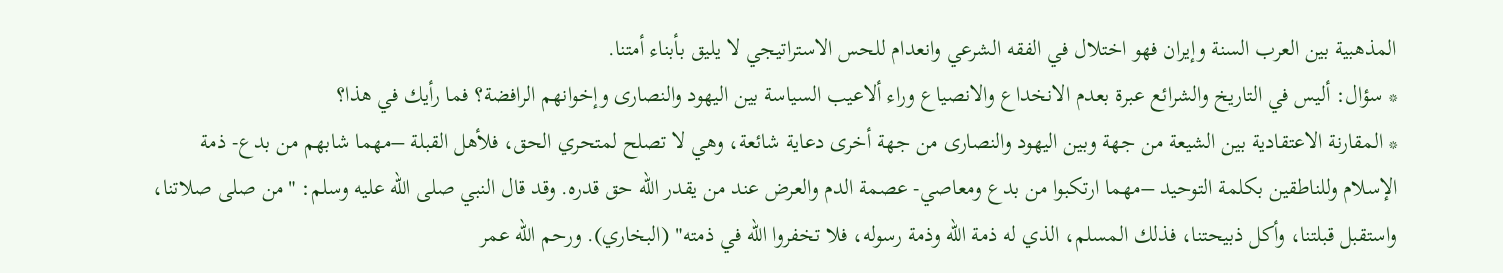المذهبية بين العرب السنة وإيران فهو اختلال في الفقه الشرعي وانعدام للحس الاستراتيجي لا يليق بأبناء أمتنا.
* سؤال: أليس في التاريخ والشرائع عبرة بعدم الانخداع والانصياع وراء ألاعيب السياسة بين اليهود والنصارى وإخوانهم الرافضة؟ فما رأيك في هذا؟
* المقارنة الاعتقادية بين الشيعة من جهة وبين اليهود والنصارى من جهة أخرى دعاية شائعة، وهي لا تصلح لمتحري الحق، فلأهل القبلة –مهما شابهم من بدع- ذمة الإسلام وللناطقين بكلمة التوحيد –مهما ارتكبوا من بدع ومعاصي- عصمة الدم والعرض عند من يقدر الله حق قدره. وقد قال النبي صلى الله عليه وسلم: "من صلى صلاتنا، واستقبل قبلتنا، وأكل ذبيحتنا، فذلك المسلم، الذي له ذمة الله وذمة رسوله، فلا تخفروا الله في ذمته" (البخاري). ورحم الله عمر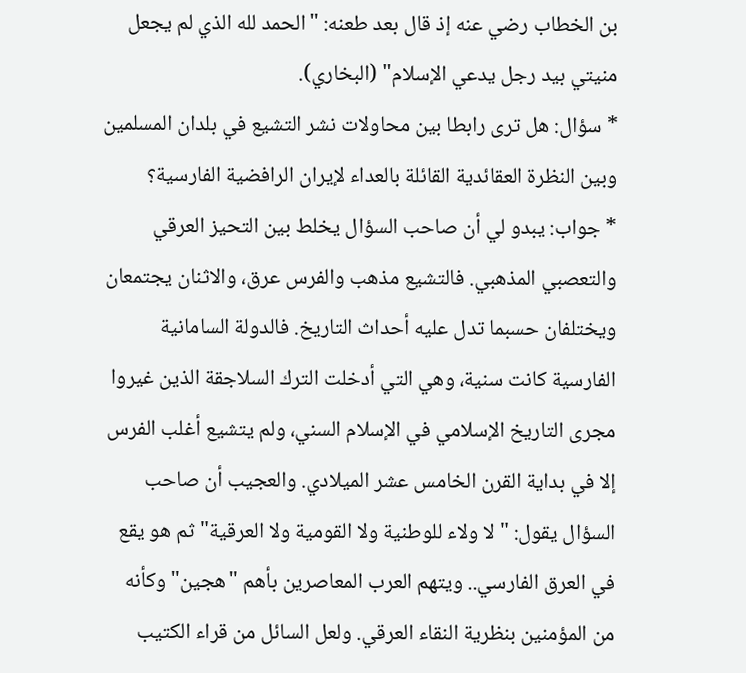بن الخطاب رضي عنه إذ قال بعد طعنه: "الحمد لله الذي لم يجعل منيتي بيد رجل يدعي الإسلام" (البخاري).
* سؤال: هل ترى رابطا بين محاولات نشر التشيع في بلدان المسلمين وبين النظرة العقائدية القائلة بالعداء لإيران الرافضية الفارسية؟
* جواب: يبدو لي أن صاحب السؤال يخلط بين التحيز العرقي والتعصبي المذهبي. فالتشيع مذهب والفرس عرق، والاثنان يجتمعان ويختلفان حسبما تدل عليه أحداث التاريخ. فالدولة السامانية الفارسية كانت سنية، وهي التي أدخلت الترك السلاجقة الذين غيروا مجرى التاريخ الإسلامي في الإسلام السني، ولم يتشيع أغلب الفرس إلا في بداية القرن الخامس عشر الميلادي. والعجيب أن صاحب السؤال يقول: "لا ولاء للوطنية ولا القومية ولا العرقية" ثم هو يقع في العرق الفارسي.. ويتهم العرب المعاصرين بأهم "هجين" وكأنه من المؤمنين بنظرية النقاء العرقي. ولعل السائل من قراء الكتيب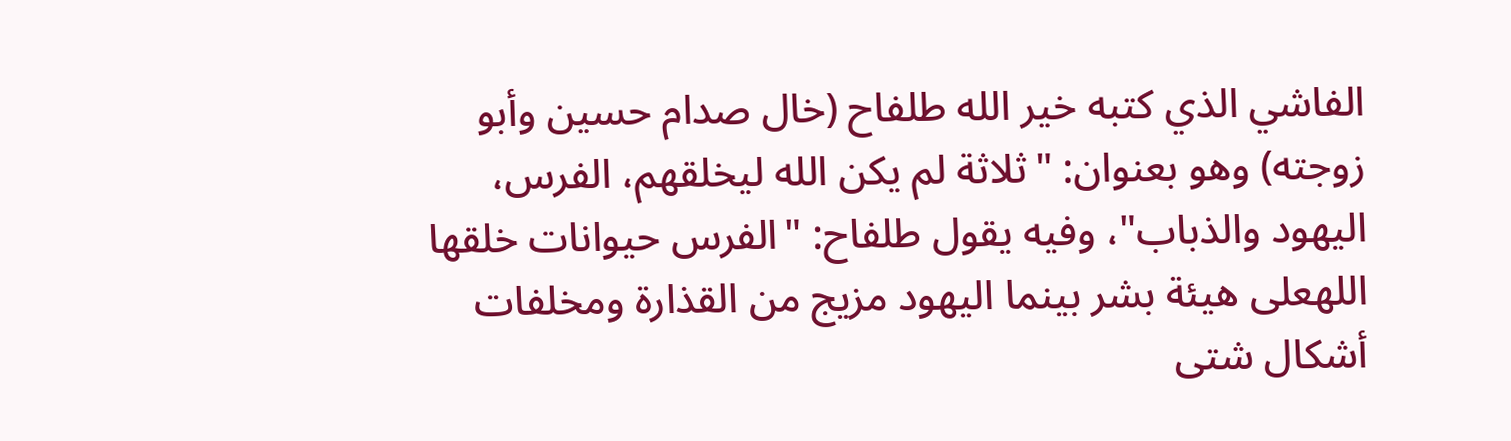الفاشي الذي كتبه خير الله طلفاح (خال صدام حسين وأبو زوجته) وهو بعنوان: "ثلاثة لم يكن الله ليخلقهم، الفرس، اليهود والذباب"، وفيه يقول طلفاح: "الفرس حيوانات خلقها اللهعلى هيئة بشر بينما اليهود مزيج من القذارة ومخلفات أشكال شتى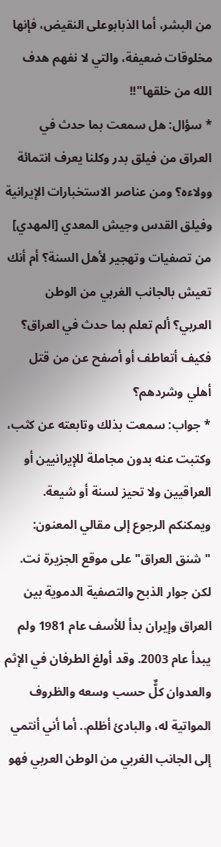من البشر، أما الذبابوعلى النقيض، فإنها مخلوقات ضعيفة، والتي لا نفهم هدف الله من خلقها"!!
* سؤال: هل سمعت بما حدث في العراق من فيلق بدر وكلنا يعرف انتمائة وولاءه؟ ومن عناصر الاستخبارات الإيرانية وفيلق القدس وجيش المعدي [المهدي] من تصفيات وتهجير لأهل السنة؟ أم أنك تعيش بالجانب الغربي من الوطن العربي؟ ألم تعلم بما حدث في العراق؟ فكيف أتعاطف أو أصفح عن من قتل أهلي وشردهم؟
* جواب: سمعت بذلك وتابعته عن كثب، وكتبت عنه بدون مجاملة للإيرانيين أو العراقيين ولا تحيز لسنة أو شيعة. ويمكنكم الرجوع إلى مقالي المعنون: "شنق العراق" على موقع الجزيرة نت. لكن جوار الذبح والتصفية الدموية بين العراق وإيران بدأ للأسف عام 1981 ولم يبدأ عام 2003. وقد أولغ الطرفان في الإثم والعدوان كلٌّ حسب وسعه والظروف المواتية له، والبادئ أظلم.. أما أني أنتمي إلى الجانب الغربي من الوطن العربي فهو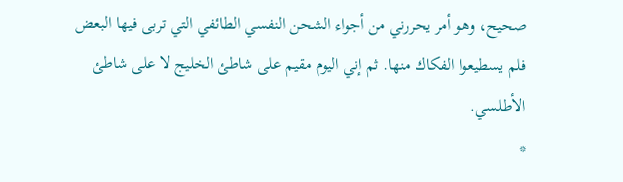صحيح، وهو أمر يحررني من أجواء الشحن النفسي الطائفي التي تربى فيها البعض فلم يسطيعوا الفكاك منها. ثم إني اليوم مقيم على شاطئ الخليج لا على شاطئ الأطلسي.
*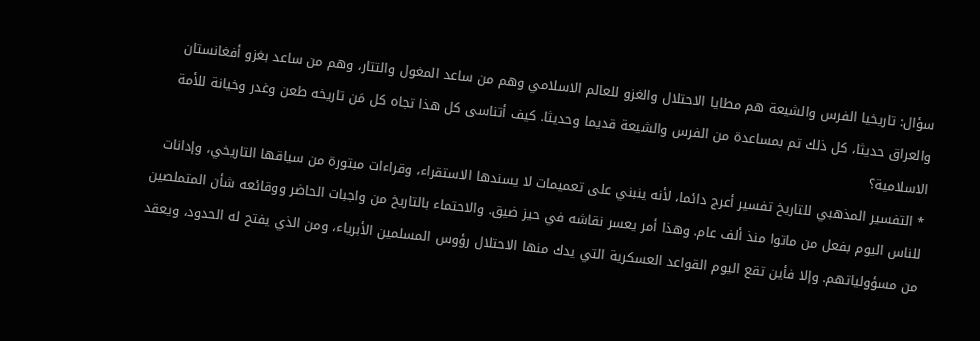سؤال: تاريخيا الفرس والشيعة هم مطايا الاحتلال والغزو للعالم الاسلامي وهم من ساعد المغول والتتار، وهم من ساعد بغزو أفغانستان والعراق حديثا، كل ذلك تم بمساعدة من الفرس والشيعة قديما وحديثا. كيف أتناسى كل هذا تجاه كل مَن تاريخه طعن وغدر وخيانة للأمة الاسلامية؟
* التفسير المذهبي للتاريخ تفسير أعرج دائما، لأنه ينبني على تعميمات لا يسندها الاستقراء، وقراءات مبتورة من سياقها التاريخي، وإدانات للناس اليوم بفعل من ماتوا منذ ألف عام. وهذا أمر يعسر نقاشه في حيز ضيق. والاحتماء بالتاريخ من واجبات الحاضر ووقائعه شأن المتملصين من مسؤولياتهم. وإلا فأين تقع اليوم القواعد العسكرية التي يدك منها الاحتلال رؤوس المسلمين الأبرياء، ومن الذي يفتح له الحدود، ويعقد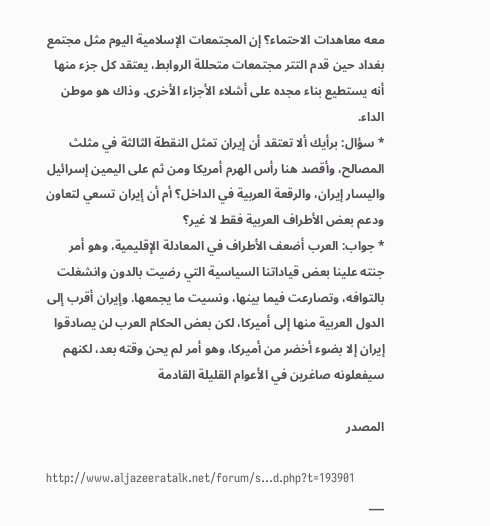معه معاهدات الاحتماء؟ إن المجتمعات الإسلامية اليوم مثل مجتمع بغداد حين قدم التتر مجتمعات متحللة الروابط، يعتقد كل جزء منها أنه يستطيع بناء مجده على أشلاء الأجزاء الأخرى. وذاك هو موطن الداء.
* سؤال: برأيك ألا تعتقد أن إيران تمثل النقطة الثالثة في مثلث المصالح، وأقصد هنا رأس الهرم أمريكا ومن ثم على اليمين إسرائيل واليسار إيران، والرقعة العربية في الداخل؟ أم أن إيران تسعي لتعاون ودعم بعض الأطراف العربية فقط لا غير؟
* جواب: العرب أضعف الأطراف في المعادلة الإقليمية، وهو أمر جنته علينا بعض قياداتنا السياسية التي رضيت بالدون وانشغلت بالتوافه، وتصارعت فيما بينها، ونسيت ما يجمعها. وإيران أقرب إلى الدول العربية منها إلى أميركا، لكن بعض الحكام العرب لن يصادقوا إيران إلا بضوء أخضر من أميركا، وهو أمر لم يحن وقته بعد، لكنهم سيفعلونه صاغرين في الأعوام القليلة القادمة

المصدر

http://www.aljazeeratalk.net/forum/s...d.php?t=193901
___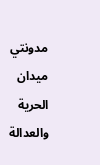مدونتي ميدان الحرية والعدالة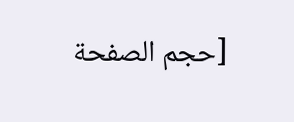[حجم الصفحة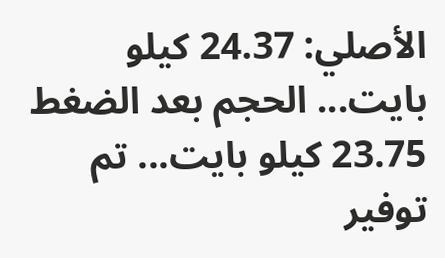الأصلي: 24.37 كيلو بايت... الحجم بعد الضغط 23.75 كيلو بايت... تم توفير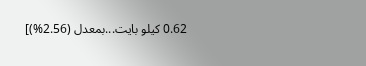0.62 كيلو بايت...بمعدل (2.56%)]